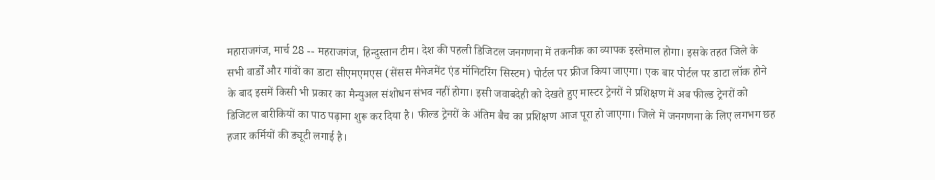महाराजगंज, मार्च 28 -- महराजगंज, हिन्दुस्तान टीम। देश की पहली डिजिटल जनगणना में तकनीक का व्यापक इस्तेमाल होगा। इसके तहत जिले के सभी वार्डों और गांवों का डाटा सीएमएमएस (सेंसस मैनेजमेंट एंड मॉनिटरिंग सिस्टम) पोर्टल पर फ्रीज किया जाएगा। एक बार पोर्टल पर डाटा लॉक होने के बाद इसमें किसी भी प्रकार का मैन्युअल संशोधन संभव नहीं होगा। इसी जवाबदेही को देखते हुए मास्टर ट्रेनरों ने प्रशिक्षण में अब फील्ड ट्रेनरों को डिजिटल बारीकियों का पाठ पढ़ाना शुरू कर दिया है। फील्ड ट्रेनरों के अंतिम बैच का प्रशिक्षण आज पूरा हो जाएगा। जिले में जनगणना के लिए लगभग छह हजार कर्मियों की ड्यूटी लगाई है।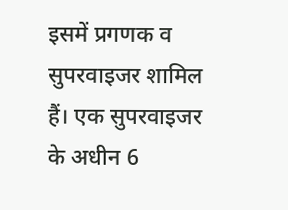इसमें प्रगणक व सुपरवाइजर शामिल हैं। एक सुपरवाइजर के अधीन 6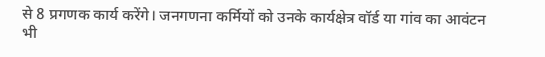से 8 प्रगणक कार्य करेंगे। जनगणना कर्मियों को उनके कार्यक्षेत्र वॉर्ड या गांव का आवंटन भी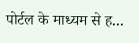पोर्टल के माध्यम से ह...